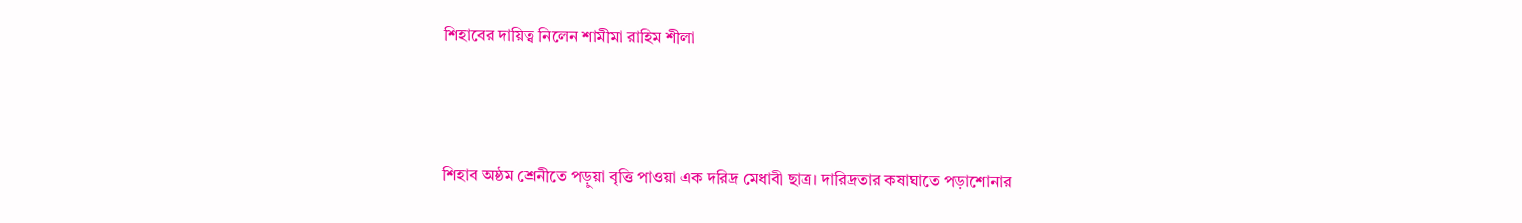শিহাবের দায়িত্ব নিলেন শামীমা রাহিম শীলা



শিহাব অষ্ঠম শ্রেনীতে পড়ুয়া বৃত্তি পাওয়া এক দরিদ্র মেধাবী ছাত্র। দারিদ্রতার কষাঘাতে পড়াশোনার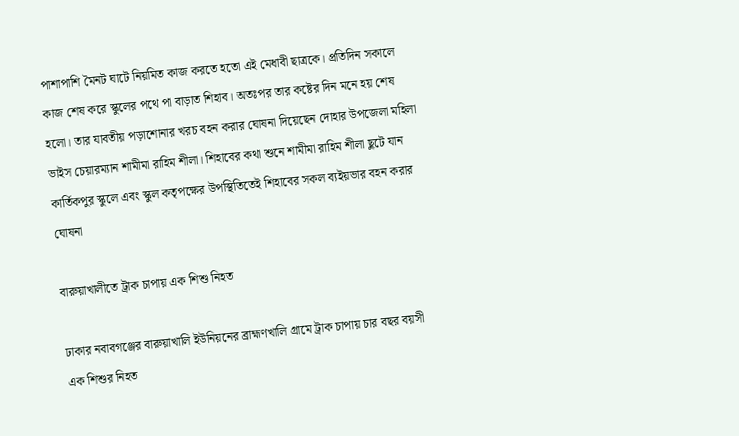পাশাপাশি মৈনট ঘাটে নিয়মিত কাজ করতে হতো এই মেধাবী ছাত্রকে। প্রতিদিন সকালে কাজ শেষ করে স্কুলের পথে পা বাড়াত শিহাব। অতঃপর তার কষ্টের দিন মনে হয় শেষ হলো। তার যাবতীয় পড়াশোনার খরচ বহন করার ঘোষনা দিয়েছেন দোহার উপজেলা মহিলা ভাইস চেয়ারম্যান শামীমা রাহিম শীলা। শিহাবের কথা শুনে শামীমা রাহিম শীলা ছুটে যান কার্তিকপুর স্কুলে এবং স্কুল কতৃপক্ষের উপস্থিতিতেই শিহাবের সকল ব্যইয়ভার বহন করার ঘোষনা

বারুয়াখালীতে ট্রাক চাপায় এক শিশু নিহত

ঢাকার নবাবগঞ্জের বারুয়াখালি ইউনিয়নের ব্রাহ্মণখালি গ্রামে ট্রাক চাপায় চার বছর বয়সী এক শিশুর নিহত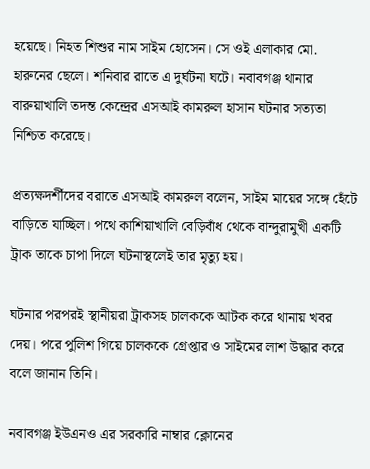হয়েছে। নিহত শিশুর নাম সাইম হোসেন। সে ওই এলাকার মো. হারুনের ছেলে। শনিবার রাতে এ দুর্ঘটনা ঘটে। নবাবগঞ্জ থানার বারুয়াখালি তদন্ত কেন্দ্রের এসআই কামরুল হাসান ঘটনার সত্যতা নিশ্চিত করেছে।

প্রত্যক্ষদর্শীদের বরাতে এসআই কামরুল বলেন, সাইম মায়ের সঙ্গে হেঁটে বাড়িতে যাচ্ছিল। পথে কাশিয়াখালি বেড়িবাঁধ থেকে বান্দুরামুখী একটি ট্রাক তাকে চাপা দিলে ঘটনাস্থলেই তার মৃত্যু হয়।

ঘটনার পরপরই স্থানীয়রা ট্রাকসহ চালককে আটক করে থানায় খবর দেয়। পরে পুলিশ গিয়ে চালককে গ্রেপ্তার ও সাইমের লাশ উদ্ধার করে বলে জানান তিনি।

নবাবগঞ্জ ইউএনও এর সরকারি নাম্বার ক্লোনের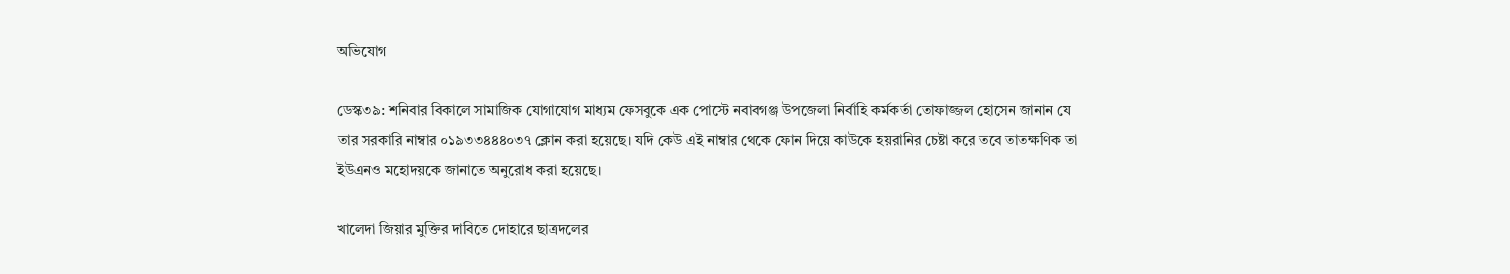অভিযোগ

ডেস্ক৩৯: শনিবার বিকালে সামাজিক যোগাযোগ মাধ্যম ফেসবুকে এক পোস্টে নবাবগঞ্জ উপজেলা নির্বাহি কর্মকর্তা তোফাজ্জল হোসেন জানান যে তার সরকারি নাম্বার ০১৯৩৩৪৪৪০৩৭ ক্লোন করা হয়েছে। যদি কেউ এই নাম্বার থেকে ফোন দিয়ে কাউকে হয়রানির চেষ্টা করে তবে তাতক্ষণিক তা ইউএনও মহোদয়কে জানাতে অনুরোধ করা হয়েছে।

খালেদা জিয়ার মুক্তির দাবিতে দোহারে ছাত্রদলের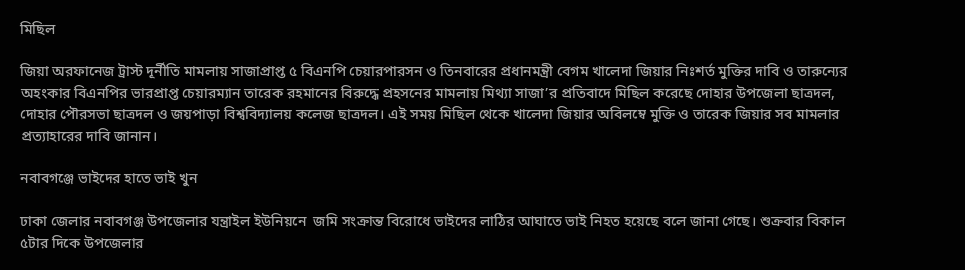মিছিল

জিয়া অরফানেজ ট্রাস্ট দূর্নীতি মামলায় সাজাপ্রাপ্ত ৫ বিএনপি চেয়ারপারসন ও তিনবারের প্রধানমন্ত্রী বেগম খালেদা জিয়ার নিঃশর্ত মুক্তির দাবি ও তারুন্যের অহংকার বিএনপির ভারপ্রাপ্ত চেয়ারম্যান তারেক রহমানের বিরুদ্ধে প্রহসনের মামলায় মিথ্যা সাজা’র প্রতিবাদে মিছিল করেছে দোহার উপজেলা ছাত্রদল, দোহার পৌরসভা ছাত্রদল ও জয়পাড়া বিশ্ববিদ্যালয় কলেজ ছাত্রদল। এই সময় মিছিল থেকে খালেদা জিয়ার অবিলম্বে মুক্তি ও তারেক জিয়ার সব মামলার প্রত্যাহারের দাবি জানান।

নবাবগঞ্জে ভাইদের হাতে ভাই খুন

ঢাকা জেলার নবাবগঞ্জ উপজেলার যন্ত্রাইল ইউনিয়নে  জমি সংক্রান্ত বিরোধে ভাইদের লাঠির আঘাতে ভাই নিহত হয়েছে বলে জানা গেছে। শুক্রবার বিকাল ৫টার দিকে উপজেলার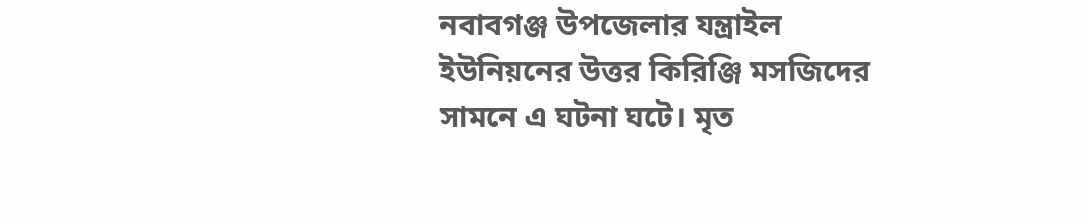নবাবগঞ্জ উপজেলার যন্ত্রাইল ইউনিয়নের উত্তর কিরিঞ্জি মসজিদের সামনে এ ঘটনা ঘটে। মৃত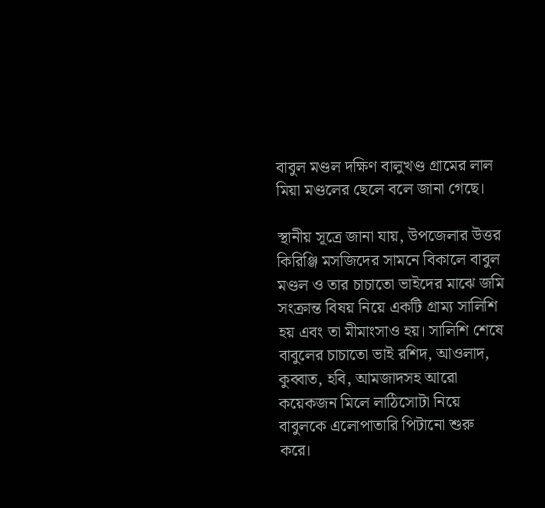বাবুল মণ্ডল দক্ষিণ বালুখণ্ড গ্রামের লাল মিয়া মণ্ডলের ছেলে বলে জানা গেছে।

স্থানীয় সূত্রে জানা যায়, উপজেলার উত্তর কিরিঞ্জি মসজিদের সামনে বিকালে বাবুল মণ্ডল ও তার চাচাতো ভাইদের মাঝে জমি সংক্রান্ত বিষয় নিয়ে একটি গ্রাম্য সালিশি হয় এবং তা মীমাংসাও হয়। সালিশি শেষে বাবুলের চাচাতো ভাই রশিদ, আওলাদ, কুব্বাত, হবি, আমজাদসহ আরো কয়েকজন মিলে লাঠিসোটা নিয়ে বাবুলকে এলোপাতারি পিটানো শুরু করে।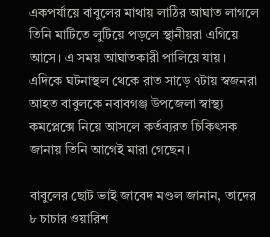একপর্যায়ে বাবুলের মাথায় লাঠির আঘাত লাগলে তিনি মাটিতে লুটিয়ে পড়লে স্থানীয়রা এগিয়ে আসে। এ সময় আঘাতকারী পালিয়ে যায়। এদিকে ঘটনাস্থল থেকে রাত সাড়ে ৭টায় স্বজনরা আহত বাবুলকে নবাবগঞ্জ উপজেলা স্বাস্থ্য কমপ্লেক্সে নিয়ে আসলে কর্তব্যরত চিকিৎসক জানায় তিনি আগেই মারা গেছেন।

বাবুলের ছোট ভাই জাবেদ মণ্ডল জানান, তাদের ৮ চাচার ওয়ারিশ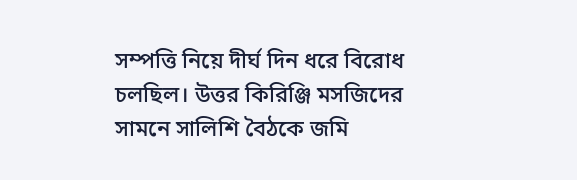সম্পত্তি নিয়ে দীর্ঘ দিন ধরে বিরোধ চলছিল। উত্তর কিরিঞ্জি মসজিদের সামনে সালিশি বৈঠকে জমি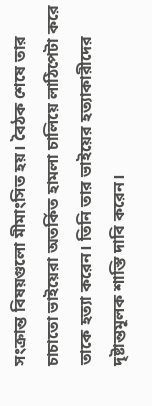সংক্রান্ত বিষয়গুলো মীমাংসিত হয়। বৈঠক শেষে তার চাচাতো ভাইয়েরা অতর্কিত হামলা চালিয়ে লাঠিপেটা করে তাকে হত্যা করেন। তিনি তার ভাইয়ের হত্যাকারীদের দৃষ্টান্তমূলক শাস্তি দাবি করেন।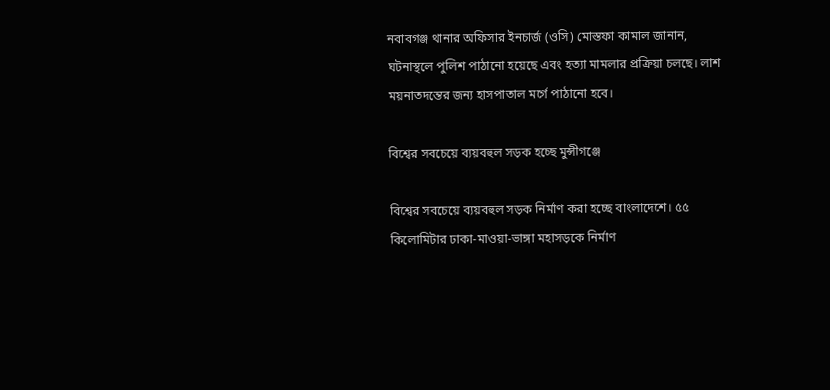নবাবগঞ্জ থানার অফিসার ইনচার্জ (ওসি) মোস্তফা কামাল জানান, ঘটনাস্থলে পুলিশ পাঠানো হয়েছে এবং হত্যা মামলার প্রক্রিয়া চলছে। লাশ ময়নাতদন্তের জন্য হাসপাতাল মর্গে পাঠানো হবে।

বিশ্বের সবচেয়ে ব্যয়বহুল সড়ক হচ্ছে মুন্সীগঞ্জে

বিশ্বের সবচেয়ে ব্যয়বহুল সড়ক নির্মাণ করা হচ্ছে বাংলাদেশে। ৫৫ কিলোমিটার ঢাকা-মাওয়া-ভাঙ্গা মহাসড়কে নির্মাণ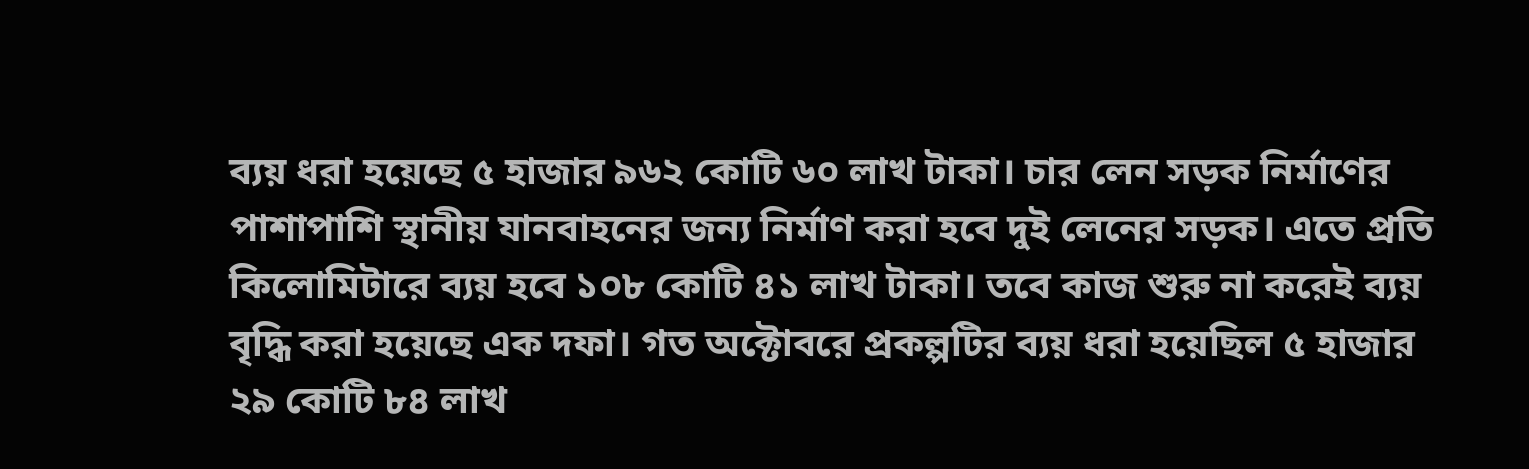ব্যয় ধরা হয়েছে ৫ হাজার ৯৬২ কোটি ৬০ লাখ টাকা। চার লেন সড়ক নির্মাণের পাশাপাশি স্থানীয় যানবাহনের জন্য নির্মাণ করা হবে দুই লেনের সড়ক। এতে প্রতি কিলোমিটারে ব্যয় হবে ১০৮ কোটি ৪১ লাখ টাকা। তবে কাজ শুরু না করেই ব্যয় বৃদ্ধি করা হয়েছে এক দফা। গত অক্টোবরে প্রকল্পটির ব্যয় ধরা হয়েছিল ৫ হাজার ২৯ কোটি ৮৪ লাখ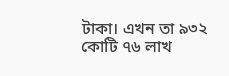টাকা। এখন তা ৯৩২ কোটি ৭৬ লাখ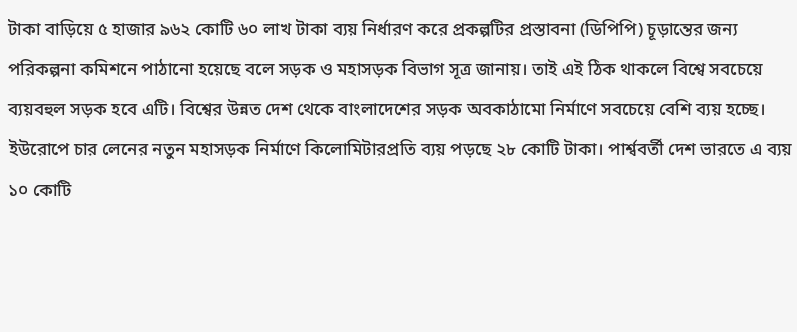টাকা বাড়িয়ে ৫ হাজার ৯৬২ কোটি ৬০ লাখ টাকা ব্যয় নির্ধারণ করে প্রকল্পটির প্রস্তাবনা (ডিপিপি) চূড়ান্তের জন্য পরিকল্পনা কমিশনে পাঠানো হয়েছে বলে সড়ক ও মহাসড়ক বিভাগ সূত্র জানায়। তাই এই ঠিক থাকলে বিশ্বে সবচেয়ে ব্যয়বহুল সড়ক হবে এটি। বিশ্বের উন্নত দেশ থেকে বাংলাদেশের সড়ক অবকাঠামো নির্মাণে সবচেয়ে বেশি ব্যয় হচ্ছে। ইউরোপে চার লেনের নতুন মহাসড়ক নির্মাণে কিলোমিটারপ্রতি ব্যয় পড়ছে ২৮ কোটি টাকা। পার্শ্ববর্তী দেশ ভারতে এ ব্যয় ১০ কোটি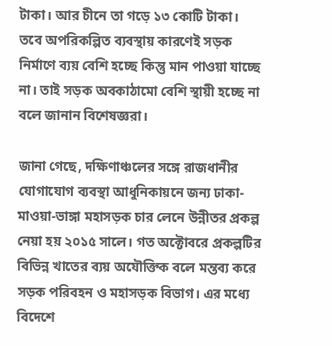টাকা। আর চীনে তা গড়ে ১৩ কোটি টাকা। তবে অপরিকল্পিত ব্যবস্থায় কারণেই সড়ক নির্মাণে ব্যয় বেশি হচ্ছে কিন্তু মান পাওয়া যাচ্ছে না। তাই সড়ক অবকাঠামো বেশি স্থায়ী হচ্ছে না বলে জানান বিশেষজ্ঞরা।

জানা গেছে, দক্ষিণাঞ্চলের সঙ্গে রাজধানীর যোগাযোগ ব্যবস্থা আধুনিকায়নে জন্য ঢাকা-মাওয়া-ভাঙ্গা মহাসড়ক চার লেনে উন্নীতর প্রকল্প নেয়া হয় ২০১৫ সালে। গত অক্টোবরে প্রকল্পটির বিভিন্ন খাতের ব্যয় অযৌক্তিক বলে মন্তব্য করে সড়ক পরিবহন ও মহাসড়ক বিভাগ। এর মধ্যে বিদেশে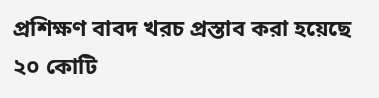প্রশিক্ষণ বাবদ খরচ প্রস্তাব করা হয়েছে ২০ কোটি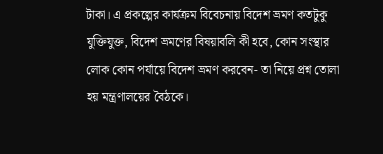টাকা। এ প্রকল্পের কার্যক্রম বিবেচনায় বিদেশ ভ্রমণ কতটুকু যুক্তিযুক্ত, বিদেশ ভ্রমণের বিষয়াবলি কী হবে, কোন সংস্থার লোক কোন পর্যায়ে বিদেশ ভ্রমণ করবেন- তা নিয়ে প্রশ্ন তোলা হয় মন্ত্রণালয়ের বৈঠকে।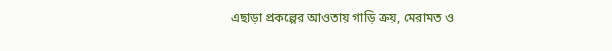এছাড়া প্রকল্পের আওতায় গাড়ি ক্রয়, মেরামত ও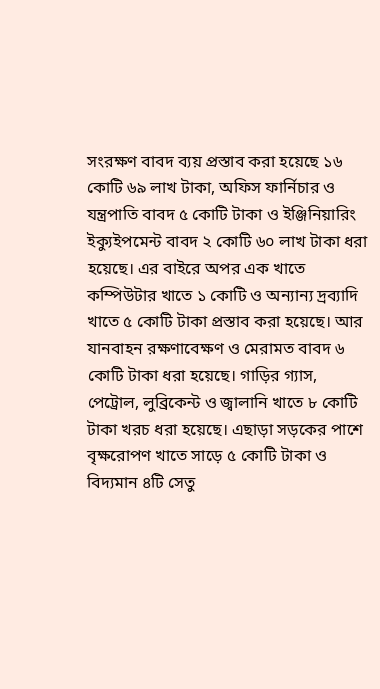সংরক্ষণ বাবদ ব্যয় প্রস্তাব করা হয়েছে ১৬ কোটি ৬৯ লাখ টাকা, অফিস ফার্নিচার ও যন্ত্রপাতি বাবদ ৫ কোটি টাকা ও ইঞ্জিনিয়ারিং ইক্যুইপমেন্ট বাবদ ২ কোটি ৬০ লাখ টাকা ধরা হয়েছে। এর বাইরে অপর এক খাতে কম্পিউটার খাতে ১ কোটি ও অন্যান্য দ্রব্যাদি খাতে ৫ কোটি টাকা প্রস্তাব করা হয়েছে। আর যানবাহন রক্ষণাবেক্ষণ ও মেরামত বাবদ ৬ কোটি টাকা ধরা হয়েছে। গাড়ির গ্যাস, পেট্রোল, লুব্রিকেন্ট ও জ্বালানি খাতে ৮ কোটি টাকা খরচ ধরা হয়েছে। এছাড়া সড়কের পাশে বৃক্ষরোপণ খাতে সাড়ে ৫ কোটি টাকা ও বিদ্যমান ৪টি সেতু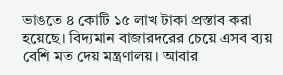ভাঙতে ৪ কোটি ১৫ লাখ টাকা প্রস্তাব করা হয়েছে। বিদ্যমান বাজারদরের চেয়ে এসব ব্যয় বেশি মত দেয় মন্ত্রণালয়। আবার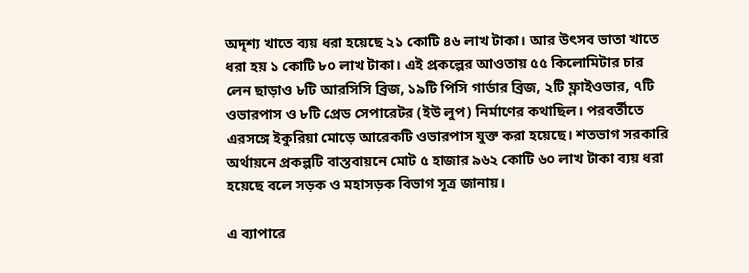অদৃশ্য খাতে ব্যয় ধরা হয়েছে ২১ কোটি ৪৬ লাখ টাকা। আর উৎসব ভাতা খাতে ধরা হয় ১ কোটি ৮০ লাখ টাকা। এই প্রকল্পের আওতায় ৫৫ কিলোমিটার চার লেন ছাড়াও ৮টি আরসিসি ব্রিজ, ১৯টি পিসি গার্ডার ব্রিজ, ২টি ফ্লাইওভার, ৭টি ওভারপাস ও ৮টি প্রেড সেপারেটর (ইউ লুপ) নির্মাণের কথাছিল। পরবর্তীতে এরসঙ্গে ইকুরিয়া মোড়ে আরেকটি ওভারপাস যুক্ত করা হয়েছে। শতভাগ সরকারি অর্থায়নে প্রকল্পটি বাস্তবায়নে মোট ৫ হাজার ৯৬২ কোটি ৬০ লাখ টাকা ব্যয় ধরা হয়েছে বলে সড়ক ও মহাসড়ক বিভাগ সূত্র জানায়।

এ ব্যাপারে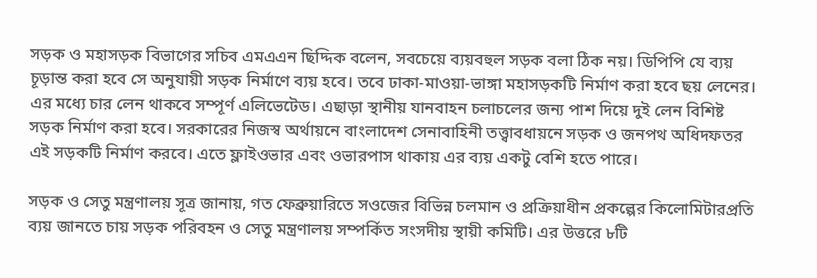সড়ক ও মহাসড়ক বিভাগের সচিব এমএএন ছিদ্দিক বলেন, সবচেয়ে ব্যয়বহুল সড়ক বলা ঠিক নয়। ডিপিপি যে ব্যয় চূড়ান্ত করা হবে সে অনুযায়ী সড়ক নির্মাণে ব্যয় হবে। তবে ঢাকা-মাওয়া-ভাঙ্গা মহাসড়কটি নির্মাণ করা হবে ছয় লেনের। এর মধ্যে চার লেন থাকবে সম্পূর্ণ এলিভেটেড। এছাড়া স্থানীয় যানবাহন চলাচলের জন্য পাশ দিয়ে দুই লেন বিশিষ্ট সড়ক নির্মাণ করা হবে। সরকারের নিজস্ব অর্থায়নে বাংলাদেশ সেনাবাহিনী তত্ত্বাবধায়নে সড়ক ও জনপথ অধিদফতর এই সড়কটি নির্মাণ করবে। এতে ফ্লাইওভার এবং ওভারপাস থাকায় এর ব্যয় একটু বেশি হতে পারে।

সড়ক ও সেতু মন্ত্রণালয় সূত্র জানায়, গত ফেব্রুয়ারিতে সওজের বিভিন্ন চলমান ও প্রক্রিয়াধীন প্রকল্পের কিলোমিটারপ্রতি ব্যয় জানতে চায় সড়ক পরিবহন ও সেতু মন্ত্রণালয় সম্পর্কিত সংসদীয় স্থায়ী কমিটি। এর উত্তরে ৮টি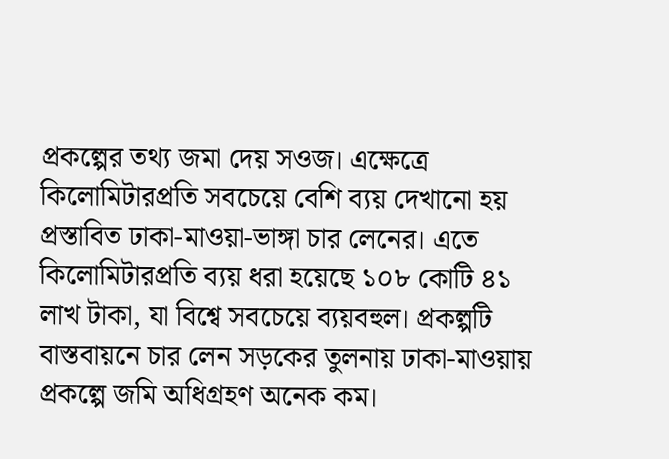প্রকল্পের তথ্য জমা দেয় সওজ। এক্ষেত্রে কিলোমিটারপ্রতি সবচেয়ে বেশি ব্যয় দেখানো হয় প্রস্তাবিত ঢাকা-মাওয়া-ভাঙ্গা চার লেনের। এতে কিলোমিটারপ্রতি ব্যয় ধরা হয়েছে ১০৮ কোটি ৪১ লাখ টাকা, যা বিশ্বে সবচেয়ে ব্যয়বহুল। প্রকল্পটি বাস্তবায়নে চার লেন সড়কের তুলনায় ঢাকা-মাওয়ায় প্রকল্পে জমি অধিগ্রহণ অনেক কম।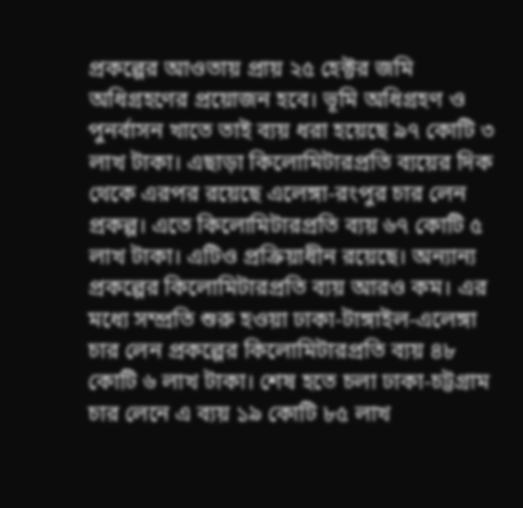প্রকল্পের আওতায় প্রায় ২৫ হেক্টর জমি অধিগ্রহণের প্রয়োজন হবে। ভূমি অধিগ্রহণ ও পুনর্বাসন খাতে তাই ব্যয় ধরা হয়েছে ৯৭ কোটি ৩ লাখ টাকা। এছাড়া কিলোমিটারপ্রতি ব্যয়ের দিক থেকে এরপর রয়েছে এলেঙ্গা-রংপুর চার লেন প্রকল্প। এতে কিলোমিটারপ্রতি ব্যয় ৬৭ কোটি ৫ লাখ টাকা। এটিও প্রক্রিয়াধীন রয়েছে। অন্যান্য প্রকল্পের কিলোমিটারপ্রতি ব্যয় আরও কম। এর মধ্যে সম্প্রতি শুরু হওয়া ঢাকা-টাঙ্গাইল-এলেঙ্গা চার লেন প্রকল্পের কিলোমিটারপ্রতি ব্যয় ৪৮ কোটি ৬ লাখ টাকা। শেষ হতে চলা ঢাকা-চট্টগ্রাম চার লেনে এ ব্যয় ১৯ কোটি ৮৫ লাখ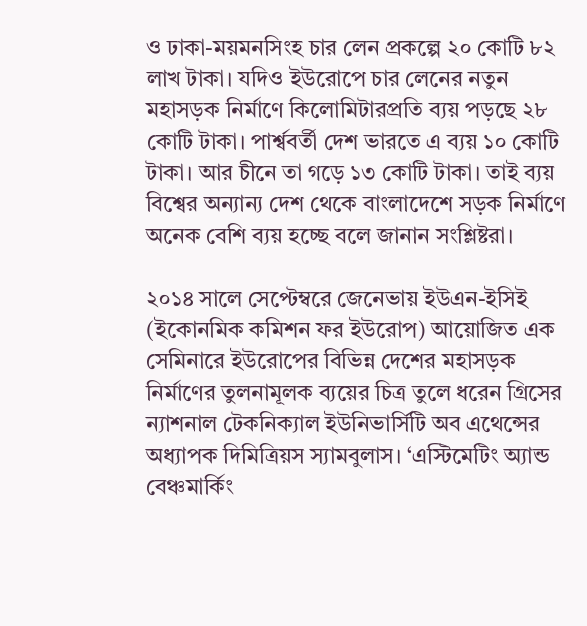ও ঢাকা-ময়মনসিংহ চার লেন প্রকল্পে ২০ কোটি ৮২ লাখ টাকা। যদিও ইউরোপে চার লেনের নতুন মহাসড়ক নির্মাণে কিলোমিটারপ্রতি ব্যয় পড়ছে ২৮ কোটি টাকা। পার্শ্ববর্তী দেশ ভারতে এ ব্যয় ১০ কোটি টাকা। আর চীনে তা গড়ে ১৩ কোটি টাকা। তাই ব্যয় বিশ্বের অন্যান্য দেশ থেকে বাংলাদেশে সড়ক নির্মাণে অনেক বেশি ব্যয় হচ্ছে বলে জানান সংশ্লিষ্টরা।

২০১৪ সালে সেপ্টেম্বরে জেনেভায় ইউএন-ইসিই (ইকোনমিক কমিশন ফর ইউরোপ) আয়োজিত এক সেমিনারে ইউরোপের বিভিন্ন দেশের মহাসড়ক নির্মাণের তুলনামূলক ব্যয়ের চিত্র তুলে ধরেন গ্রিসের ন্যাশনাল টেকনিক্যাল ইউনিভার্সিটি অব এথেন্সের অধ্যাপক দিমিত্রিয়স স্যামবুলাস। ‘এস্টিমেটিং অ্যান্ড বেঞ্চমার্কিং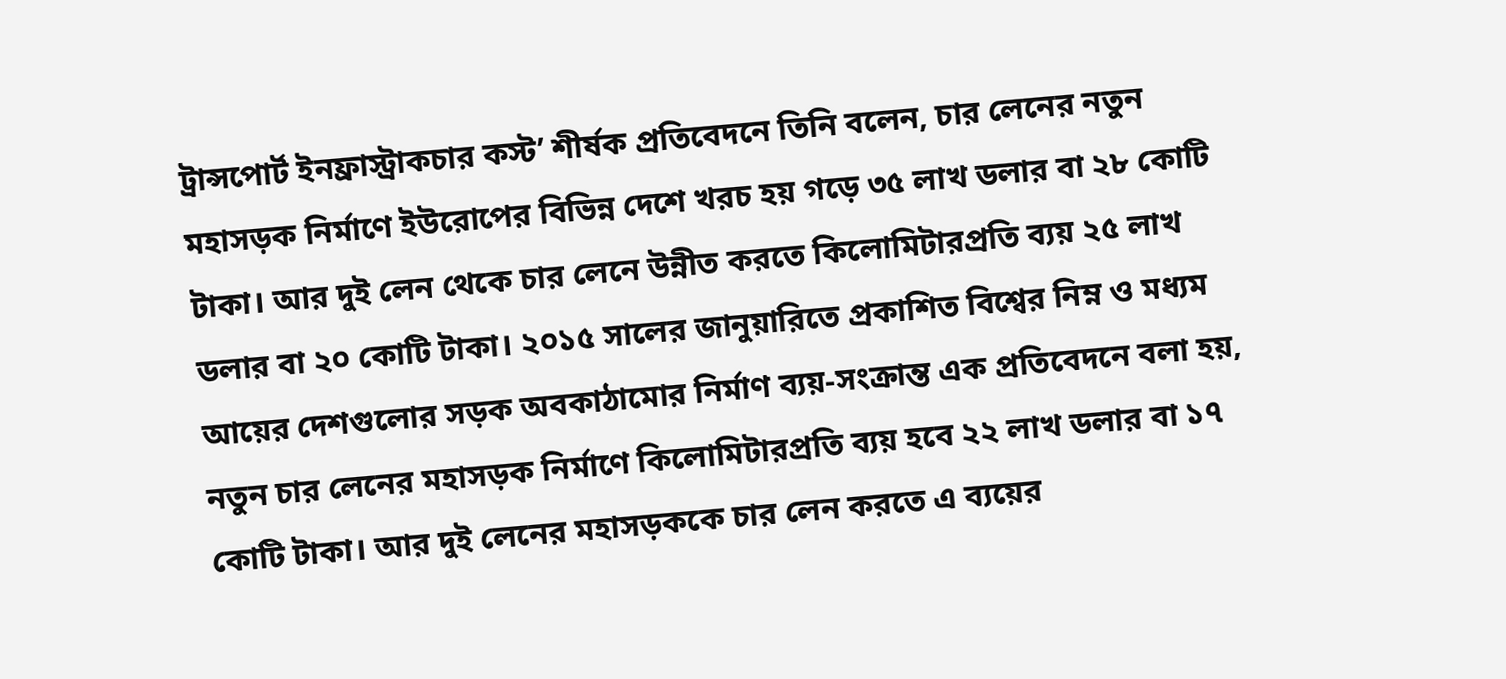ট্রান্সপোর্ট ইনফ্রাস্ট্রাকচার কস্ট’ শীর্ষক প্রতিবেদনে তিনি বলেন, চার লেনের নতুন মহাসড়ক নির্মাণে ইউরোপের বিভিন্ন দেশে খরচ হয় গড়ে ৩৫ লাখ ডলার বা ২৮ কোটি টাকা। আর দুই লেন থেকে চার লেনে উন্নীত করতে কিলোমিটারপ্রতি ব্যয় ২৫ লাখ ডলার বা ২০ কোটি টাকা। ২০১৫ সালের জানুয়ারিতে প্রকাশিত বিশ্বের নিম্ন ও মধ্যম আয়ের দেশগুলোর সড়ক অবকাঠামোর নির্মাণ ব্যয়-সংক্রান্ত এক প্রতিবেদনে বলা হয়, নতুন চার লেনের মহাসড়ক নির্মাণে কিলোমিটারপ্রতি ব্যয় হবে ২২ লাখ ডলার বা ১৭ কোটি টাকা। আর দুই লেনের মহাসড়ককে চার লেন করতে এ ব্যয়ের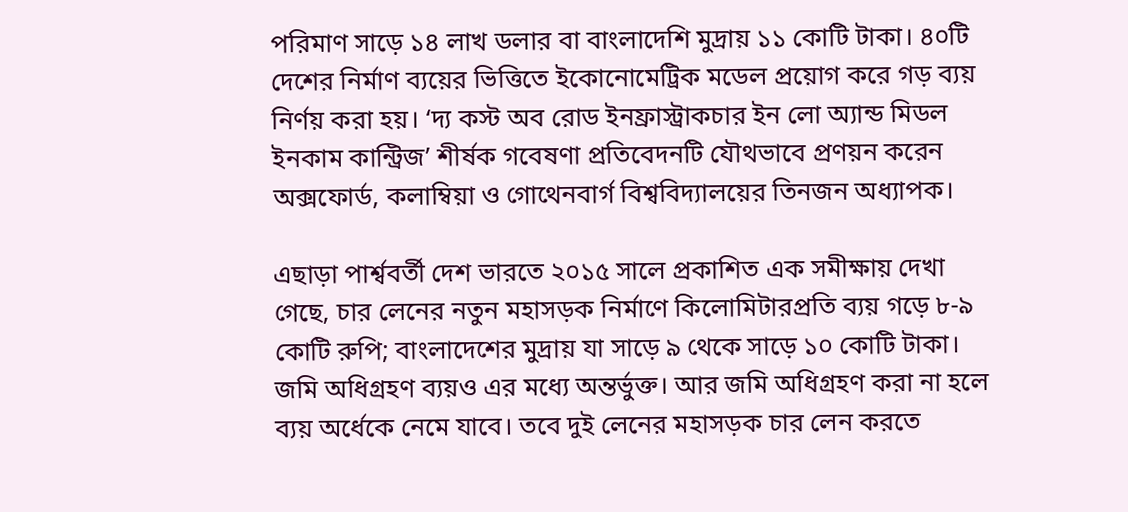পরিমাণ সাড়ে ১৪ লাখ ডলার বা বাংলাদেশি মুদ্রায় ১১ কোটি টাকা। ৪০টি দেশের নির্মাণ ব্যয়ের ভিত্তিতে ইকোনোমেট্রিক মডেল প্রয়োগ করে গড় ব্যয় নির্ণয় করা হয়। ‘দ্য কস্ট অব রোড ইনফ্রাস্ট্রাকচার ইন লো অ্যান্ড মিডল ইনকাম কান্ট্রিজ’ শীর্ষক গবেষণা প্রতিবেদনটি যৌথভাবে প্রণয়ন করেন অক্সফোর্ড, কলাম্বিয়া ও গোথেনবার্গ বিশ্ববিদ্যালয়ের তিনজন অধ্যাপক।

এছাড়া পার্শ্ববর্তী দেশ ভারতে ২০১৫ সালে প্রকাশিত এক সমীক্ষায় দেখা গেছে, চার লেনের নতুন মহাসড়ক নির্মাণে কিলোমিটারপ্রতি ব্যয় গড়ে ৮-৯ কোটি রুপি; বাংলাদেশের মুদ্রায় যা সাড়ে ৯ থেকে সাড়ে ১০ কোটি টাকা। জমি অধিগ্রহণ ব্যয়ও এর মধ্যে অন্তর্ভুক্ত। আর জমি অধিগ্রহণ করা না হলে ব্যয় অর্ধেকে নেমে যাবে। তবে দুই লেনের মহাসড়ক চার লেন করতে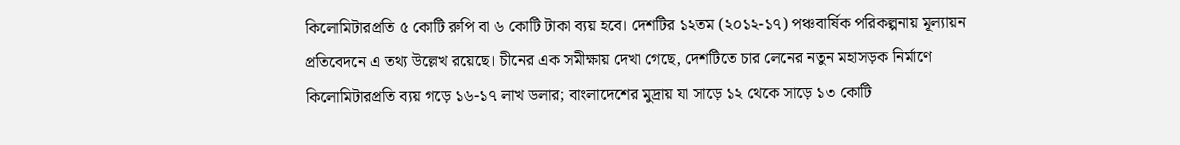কিলোমিটারপ্রতি ৫ কোটি রুপি বা ৬ কোটি টাকা ব্যয় হবে। দেশটির ১২তম (২০১২-১৭) পঞ্চবার্ষিক পরিকল্পনায় মূল্যায়ন প্রতিবেদনে এ তথ্য উল্লেখ রয়েছে। চীনের এক সমীক্ষায় দেখা গেছে, দেশটিতে চার লেনের নতুন মহাসড়ক নির্মাণে কিলোমিটারপ্রতি ব্যয় গড়ে ১৬-১৭ লাখ ডলার; বাংলাদেশের মুদ্রায় যা সাড়ে ১২ থেকে সাড়ে ১৩ কোটি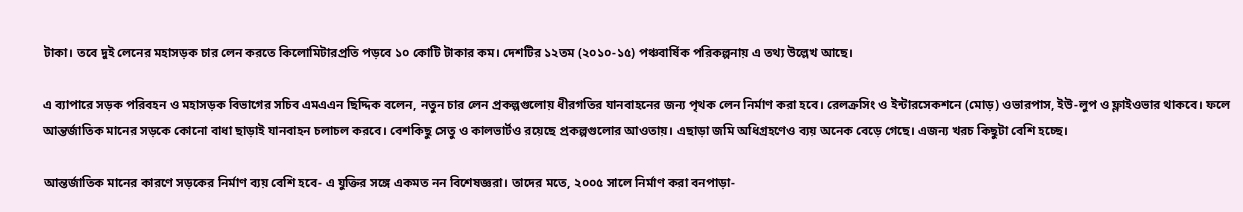টাকা। তবে দুই লেনের মহাসড়ক চার লেন করতে কিলোমিটারপ্রতি পড়বে ১০ কোটি টাকার কম। দেশটির ১২তম (২০১০-১৫) পঞ্চবার্ষিক পরিকল্পনায় এ তথ্য উল্লেখ আছে।

এ ব্যাপারে সড়ক পরিবহন ও মহাসড়ক বিভাগের সচিব এমএএন ছিদ্দিক বলেন, নতুন চার লেন প্রকল্পগুলোয় ধীরগতির যানবাহনের জন্য পৃথক লেন নির্মাণ করা হবে। রেলক্রসিং ও ইন্টারসেকশনে (মোড়) ওভারপাস, ইউ-লুপ ও ফ্লাইওভার থাকবে। ফলে আন্তর্জাতিক মানের সড়কে কোনো বাধা ছাড়াই যানবাহন চলাচল করবে। বেশকিছু সেতু ও কালভার্টও রয়েছে প্রকল্পগুলোর আওতায়। এছাড়া জমি অধিগ্রহণেও ব্যয় অনেক বেড়ে গেছে। এজন্য খরচ কিছুটা বেশি হচ্ছে।

আন্তর্জাতিক মানের কারণে সড়কের নির্মাণ ব্যয় বেশি হবে- এ যুক্তির সঙ্গে একমত নন বিশেষজ্ঞরা। তাদের মতে, ২০০৫ সালে নির্মাণ করা বনপাড়া-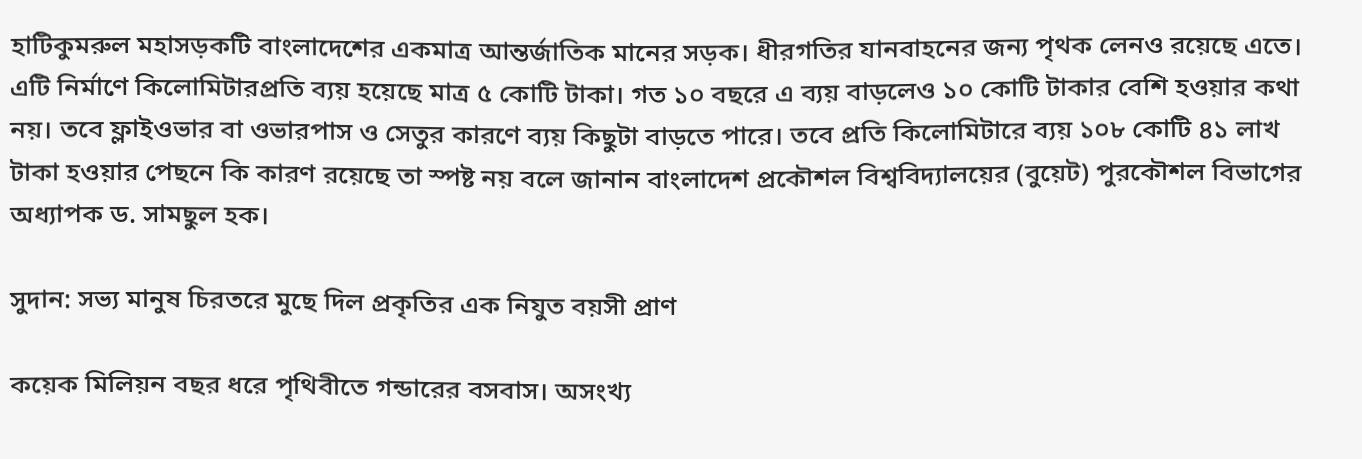হাটিকুমরুল মহাসড়কটি বাংলাদেশের একমাত্র আন্তর্জাতিক মানের সড়ক। ধীরগতির যানবাহনের জন্য পৃথক লেনও রয়েছে এতে। এটি নির্মাণে কিলোমিটারপ্রতি ব্যয় হয়েছে মাত্র ৫ কোটি টাকা। গত ১০ বছরে এ ব্যয় বাড়লেও ১০ কোটি টাকার বেশি হওয়ার কথা নয়। তবে ফ্লাইওভার বা ওভারপাস ও সেতুর কারণে ব্যয় কিছুটা বাড়তে পারে। তবে প্রতি কিলোমিটারে ব্যয় ১০৮ কোটি ৪১ লাখ টাকা হওয়ার পেছনে কি কারণ রয়েছে তা স্পষ্ট নয় বলে জানান বাংলাদেশ প্রকৌশল বিশ্ববিদ্যালয়ের (বুয়েট) পুরকৌশল বিভাগের অধ্যাপক ড. সামছুল হক।

সুদান: সভ্য মানুষ চিরতরে মুছে দিল প্রকৃতির এক নিযুত বয়সী প্রাণ

কয়েক মিলিয়ন বছর ধরে পৃথিবীতে গন্ডারের বসবাস। অসংখ্য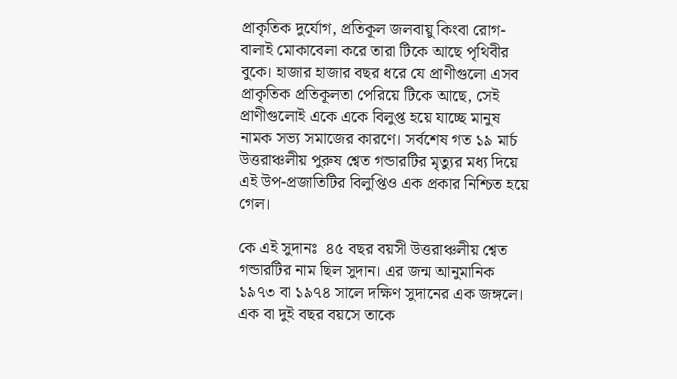প্রাকৃতিক দুর্যোগ, প্রতিকূল জলবায়ু কিংবা রোগ-বালাই মোকাবেলা করে তারা টিকে আছে পৃথিবীর বুকে। হাজার হাজার বছর ধরে যে প্রাণীগুলো এসব প্রাকৃতিক প্রতিকূলতা পেরিয়ে টিকে আছে, সেই প্রাণীগুলোই একে একে বিলুপ্ত হয়ে যাচ্ছে মানুষ নামক সভ্য সমাজের কারণে। সর্বশেষ গত ১৯ মার্চ উত্তরাঞ্চলীয় পুরুষ শ্বেত গন্ডারটির মৃত্যুর মধ্য দিয়ে এই উপ-প্রজাতিটির বিলুপ্তিও এক প্রকার নিশ্চিত হয়ে গেল।

কে এই সুদানঃ  ৪৫ বছর বয়সী উত্তরাঞ্চলীয় শ্বেত গন্ডারটির নাম ছিল সুদান। এর জন্ম আনুমানিক ১৯৭৩ বা ১৯৭৪ সালে দক্ষিণ সুদানের এক জঙ্গলে। এক বা দুই বছর বয়সে তাকে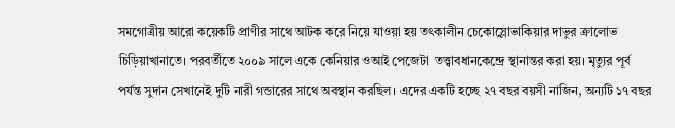সমগোত্রীয় আরো কয়েকটি প্রাণীর সাথে আটক করে নিয়ে যাওয়া হয় তৎকালীন চেকোস্লোভাকিয়ার দাভুর ক্রালোভ চিড়িয়াখানাতে। পরবর্তীতে ২০০৯ সালে একে কেনিয়ার ওআই পেজেটা  তত্ত্বাবধানকেন্দ্রে স্থানান্তর করা হয়। মৃত্যুর পূর্ব পর্যন্ত সুদান সেখানেই দুটি নারী গন্ডারের সাথে অবস্থান করছিল। এদের একটি হচ্ছে ২৭ বছর বয়সী নাজিন, অন্যটি ১৭ বছর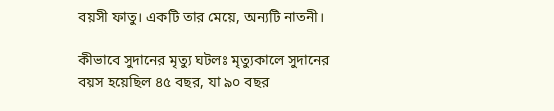বয়সী ফাতু। একটি তার মেয়ে, অন্যটি নাতনী।

কীভাবে সুদানের মৃত্যু ঘটলঃ মৃত্যুকালে সুদানের বয়স হয়েছিল ৪৫ বছর, যা ৯০ বছর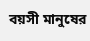বয়সী মানুষের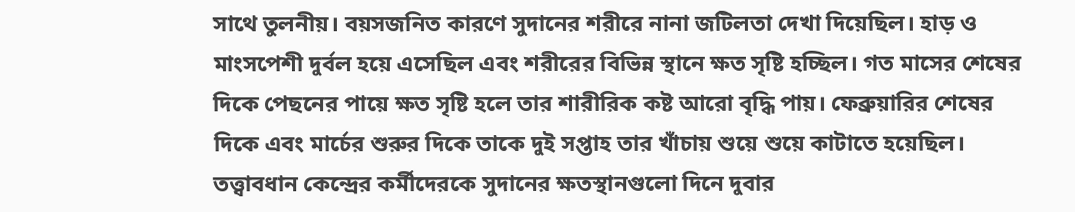সাথে তুলনীয়। বয়সজনিত কারণে সুদানের শরীরে নানা জটিলতা দেখা দিয়েছিল। হাড় ও মাংসপেশী দুর্বল হয়ে এসেছিল এবং শরীরের বিভিন্ন স্থানে ক্ষত সৃষ্টি হচ্ছিল। গত মাসের শেষের দিকে পেছনের পায়ে ক্ষত সৃষ্টি হলে তার শারীরিক কষ্ট আরো বৃদ্ধি পায়। ফেব্রুয়ারির শেষের দিকে এবং মার্চের শুরুর দিকে তাকে দুই সপ্তাহ তার খাঁচায় শুয়ে শুয়ে কাটাতে হয়েছিল। তত্ত্বাবধান কেন্দ্রের কর্মীদেরকে সুদানের ক্ষতস্থানগুলো দিনে দুবার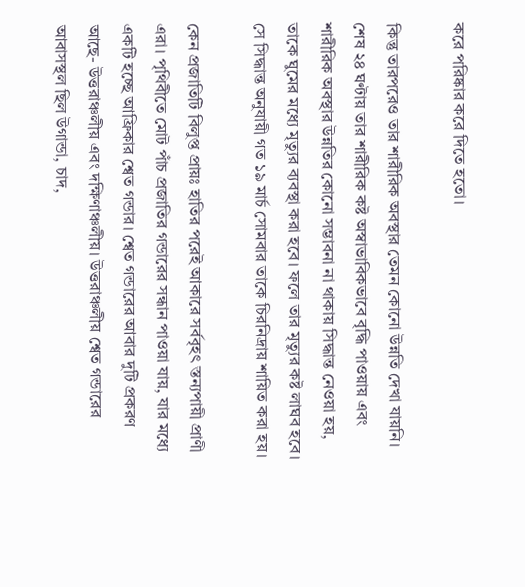করে পরিষ্কার করে দিতে হতো।

কিন্তু তারপরেও তার শারীরিক অবস্থার তেমন কোনো উন্নতি দেখা যায়নি। শেষ ২৪ ঘণ্টায় তার শারীরিক কষ্ট অস্বাভাবিকভাবে বৃদ্ধি পাওয়ায় এবং শারীরিক অবস্থার উন্নতির কোনো সম্ভাবনা না থাকায় সিদ্ধান্ত নেওয়া হয়, তাকে ঘুমের মধ্যে মৃত্যুর ব্যবস্থা করা হবে। ফলে তার মৃত্যুর কষ্ট লাঘব হবে। সে সিদ্ধান্ত অনুযায়ী গত ১৯ মার্চ সোমবার তাকে চিরনিদ্রায় শায়িত করা হয়।

কেন প্রজাতিটি বিলুপ্ত প্রায়ঃ হাতির পরেই আকারে সর্ববৃহৎ স্তন্যপায়ী প্রাণী এরা। পৃথিবীতে মোট পাঁচ প্রজাতির গন্ডারের সন্ধান পাওয়া যায়, যার মধ্যে একটি হচ্ছে আফ্রিকার শ্বেত গন্ডার। শ্বেত গন্ডারের আবার দুটি প্রকরণ আছে- উত্তরাঞ্চলীয় এবং দক্ষিণাঞ্চলীয়। উত্তরাঞ্চলীয় শ্বেত গন্ডারের আবাসস্থল ছিল উগান্ডা, চাদ,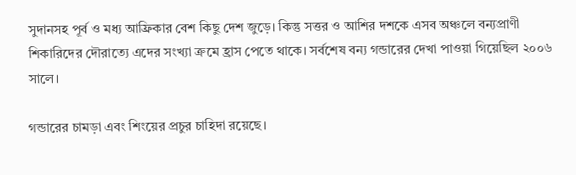সুদানসহ পূর্ব ও মধ্য আফ্রিকার বেশ কিছু দেশ জুড়ে। কিন্তু সত্তর ও আশির দশকে এসব অঞ্চলে বন্যপ্রাণী শিকারিদের দৌরাত্যে এদের সংখ্যা ক্রমে হ্রাস পেতে থাকে। সর্বশেষ বন্য গন্ডারের দেখা পাওয়া গিয়েছিল ২০০৬ সালে।

গন্ডারের চামড়া এবং শিংয়ের প্রচুর চাহিদা রয়েছে।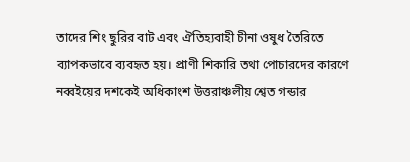তাদের শিং ছুরির বাট এবং ঐতিহ্যবাহী চীনা ওষুধ তৈরিতে ব্যাপকভাবে ব্যবহৃত হয়। প্রাণী শিকারি তথা পোচারদের কারণে নব্বইয়ের দশকেই অধিকাংশ উত্তরাঞ্চলীয় শ্বেত গন্ডার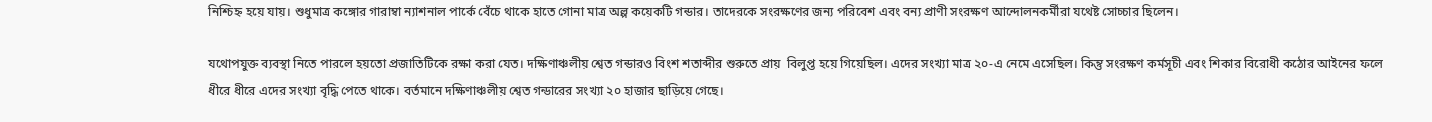নিশ্চিহ্ন হয়ে যায়। শুধুমাত্র কঙ্গোর গারাম্বা ন্যাশনাল পার্কে বেঁচে থাকে হাতে গোনা মাত্র অল্প কয়েকটি গন্ডার। তাদেরকে সংরক্ষণের জন্য পরিবেশ এবং বন্য প্রাণী সংরক্ষণ আন্দোলনকর্মীরা যথেষ্ট সোচ্চার ছিলেন।

যথোপযুক্ত ব্যবস্থা নিতে পারলে হয়তো প্রজাতিটিকে রক্ষা করা যেত। দক্ষিণাঞ্চলীয় শ্বেত গন্ডারও বিংশ শতাব্দীর শুরুতে প্রায়  বিলুপ্ত হয়ে গিয়েছিল। এদের সংখ্যা মাত্র ২০-এ নেমে এসেছিল। কিন্তু সংরক্ষণ কর্মসূচী এবং শিকার বিরোধী কঠোর আইনের ফলে ধীরে ধীরে এদের সংখ্যা বৃদ্ধি পেতে থাকে। বর্তমানে দক্ষিণাঞ্চলীয় শ্বেত গন্ডারের সংখ্যা ২০ হাজার ছাড়িয়ে গেছে।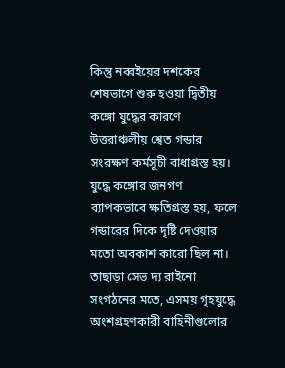কিন্তু নব্বইয়ের দশকের শেষভাগে শুরু হওয়া দ্বিতীয় কঙ্গো যুদ্ধের কারণে উত্তরাঞ্চলীয় শ্বেত গন্ডার সংরক্ষণ কর্মসূচী বাধাগ্রস্ত হয়। যুদ্ধে কঙ্গোর জনগণ ব্যাপকভাবে ক্ষতিগ্রস্ত হয়, ফলে গন্ডারের দিকে দৃষ্টি দেওয়ার মতো অবকাশ কারো ছিল না। তাছাড়া সেভ দ্য রাইনো সংগঠনের মতে, এসময় গৃহযুদ্ধে অংশগ্রহণকারী বাহিনীগুলোর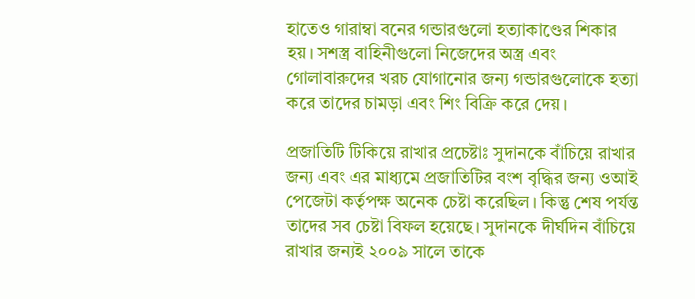হাতেও গারাম্বা বনের গন্ডারগুলো হত্যাকাণ্ডের শিকার হয়। সশস্ত্র বাহিনীগুলো নিজেদের অস্ত্র এবং গোলাবারুদের খরচ যোগানোর জন্য গন্ডারগুলোকে হত্যা করে তাদের চামড়া এবং শিং বিক্রি করে দেয়।

প্রজাতিটি টিকিয়ে রাখার প্রচেষ্টাঃ সুদানকে বাঁচিয়ে রাখার জন্য এবং এর মাধ্যমে প্রজাতিটির বংশ বৃদ্ধির জন্য ওআই পেজেটা কর্তৃপক্ষ অনেক চেষ্টা করেছিল। কিন্তু শেষ পর্যন্ত তাদের সব চেষ্টা বিফল হয়েছে। সুদানকে দীর্ঘদিন বাঁচিয়ে রাখার জন্যই ২০০৯ সালে তাকে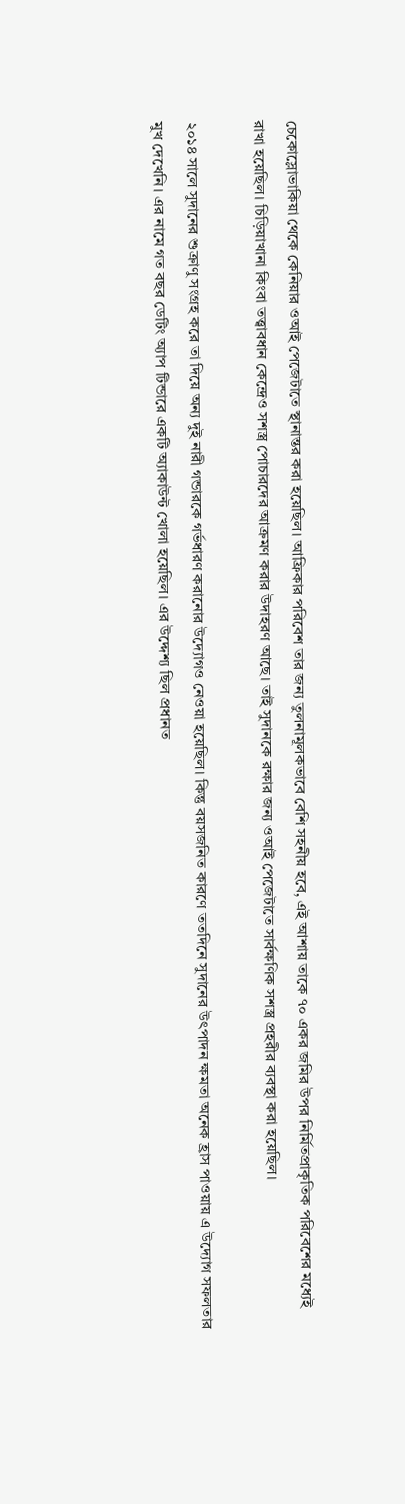চেকোস্লোভাকিয়া থেকে কেনিয়ার ওআই পেজেটাতে স্থানান্তর করা হয়েছিল। আফ্রিকার পরিবেশ তার জন্য তুলনামূলকভাবে বেশি সহনীয় হবে, এই আশায় তাকে ৭০ একর জমির উপর নির্মিতপ্রাকৃতিক পরিবেশের মধ্যেই রাখা হয়েছিল। চিড়িয়াখানা কিংবা তত্ত্বাবধান কেন্দ্রেও সশস্ত্র পোচারদের আক্রমণ করার উদাহরণ আছে। তাই সুদানকে রক্ষার জন্য ওআই পেজেটাতে সার্বক্ষণিক সশস্ত্র প্রহরীর ব্যবস্থা করা হয়েছিল।

২০১৪ সালে সুদানের শুক্রাণু সংগ্রহ করে তা দিয়ে অন্য দুই নারী গন্ডারকে গর্ভধারণ করানোর উদ্যোগও নেওয়া হয়েছিল। কিন্তু বয়সজনিত কারণে ততদিনে সুদানের উৎপাদন ক্ষমতা অনেক হ্রাস পাওয়ায় এ উদ্যোগ সফলতার মুখ দেখেনি। এর নামে গত বছর ডেটিং অ্যাপ টিন্ডারে একটি অ্যাকাউন্ট খোলা হয়েছিল। এর উদ্দেশ্য ছিল প্রধানত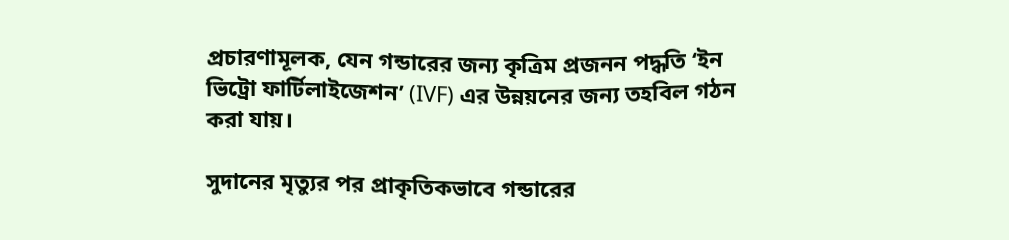প্রচারণামূলক, যেন গন্ডারের জন্য কৃত্রিম প্রজনন পদ্ধতি ‘ইন ভিট্রো ফার্টিলাইজেশন’ (IVF) এর উন্নয়নের জন্য তহবিল গঠন করা যায়।

সুদানের মৃত্যুর পর প্রাকৃতিকভাবে গন্ডারের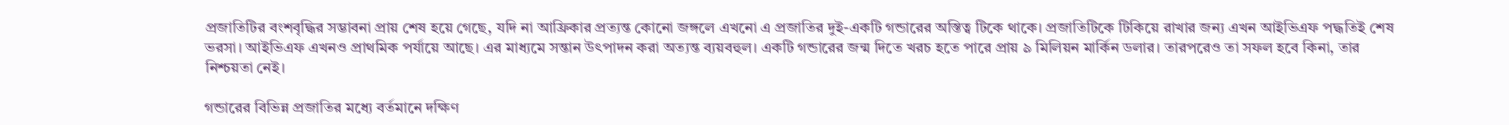প্রজাতিটির বংশবৃদ্ধির সম্ভাবনা প্রায় শেষ হয়ে গেছে, যদি না আফ্রিকার প্রত্যন্ত কোনো জঙ্গলে এখনো এ প্রজাতির দুই-একটি গন্ডারের অস্তিত্ব টিকে থাকে। প্রজাতিটিকে টিকিয়ে রাখার জন্য এখন আইভিএফ পদ্ধতিই শেষ ভরসা। আইভিএফ এখনও প্রাথমিক পর্যায়ে আছে। এর মাধ্যমে সন্তান উৎপাদন করা অত্যন্ত ব্যয়বহুল। একটি গন্ডারের জন্ম দিতে খরচ হতে পারে প্রায় ৯ মিলিয়ন মার্কিন ডলার। তারপরেও তা সফল হবে কিনা, তার নিশ্চয়তা নেই।

গন্ডারের বিভিন্ন প্রজাতির মধ্যে বর্তমানে দক্ষিণ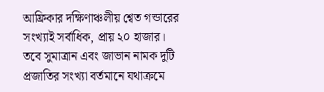আফ্রিকার দক্ষিণাঞ্চলীয় শ্বেত গন্ডারের সংখ্যাই সর্বাধিক, প্রায় ২০ হাজার। তবে সুমাত্রান এবং জাভান নামক দুটি প্রজাতির সংখ্যা বর্তমানে যথাক্রমে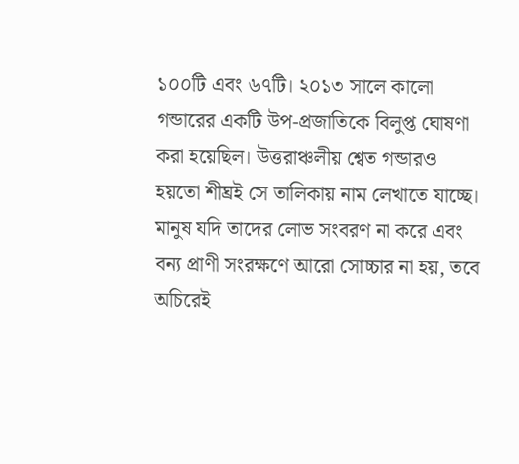১০০টি এবং ৬৭টি। ২০১৩ সালে কালো গন্ডারের একটি উপ-প্রজাতিকে বিলুপ্ত ঘোষণা করা হয়েছিল। উত্তরাঞ্চলীয় শ্বেত গন্ডারও হয়তো শীঘ্রই সে তালিকায় নাম লেখাতে যাচ্ছে। মানুষ যদি তাদের লোভ সংবরণ না করে এবং বন্য প্রাণী সংরক্ষণে আরো সোচ্চার না হয়, তবে অচিরেই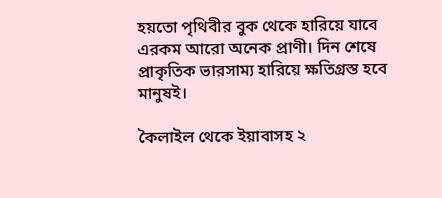হয়তো পৃথিবীর বুক থেকে হারিয়ে যাবে এরকম আরো অনেক প্রাণী। দিন শেষে প্রাকৃতিক ভারসাম্য হারিয়ে ক্ষতিগ্রস্ত হবে মানুষই।

কৈলাইল থেকে ইয়াবাসহ ২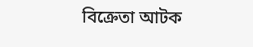বিক্রেতা আটক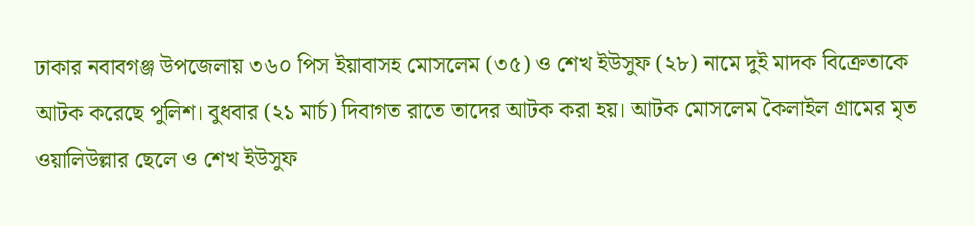ঢাকার নবাবগঞ্জ উপজেলায় ৩৬০ পিস ইয়াবাসহ মোসলেম (৩৫) ও শেখ ইউসুফ (২৮) নামে দুই মাদক বিক্রেতাকে আটক করেছে পুলিশ। বুধবার (২১ মার্চ) দিবাগত রাতে তাদের আটক করা হয়। আটক মোসলেম কৈলাইল গ্রামের মৃত ওয়ালিউল্লার ছেলে ও শেখ ইউসুফ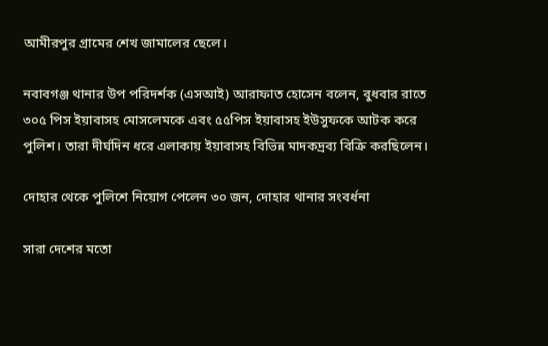আমীরপুর গ্রামের শেখ জামালের ছেলে।

নবাবগঞ্জ থানার উপ পরিদর্শক (এসআই) আরাফাত হোসেন বলেন, বুধবার রাতে ৩০৫ পিস ইয়াবাসহ মোসলেমকে এবং ৫৫পিস ইয়াবাসহ ইউসুফকে আটক করে পুলিশ। তারা দীর্ঘদিন ধরে এলাকায় ইয়াবাসহ বিভিন্ন মাদকদ্রব্য বিক্রি করছিলেন।

দোহার থেকে পুলিশে নিয়োগ পেলেন ৩০ জন, দোহার থানার সংবর্ধনা

সারা দেশের মতো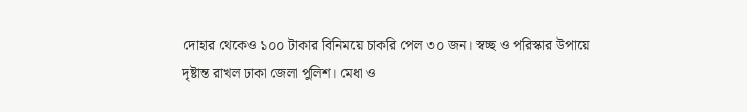দোহার থেকেও ১০০ টাকার বিনিময়ে চাকরি পেল ৩০ জন। স্বচ্ছ ও পরিস্কার উপায়ে দৃষ্টান্ত রাখল ঢাকা জেলা পুলিশ। মেধা ও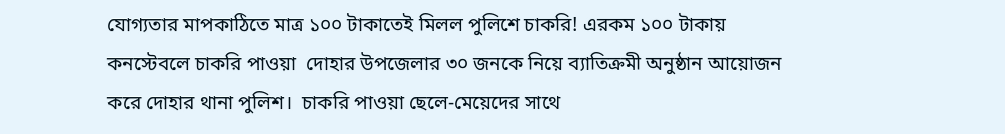যোগ্যতার মাপকাঠিতে মাত্র ১০০ টাকাতেই মিলল পুলিশে চাকরি! এরকম ১০০ টাকায় কনস্টেবলে চাকরি পাওয়া  দোহার উপজেলার ৩০ জনকে নিয়ে ব্যাতিক্রমী অনুষ্ঠান আয়োজন করে দোহার থানা পুলিশ।  চাকরি পাওয়া ছেলে-মেয়েদের সাথে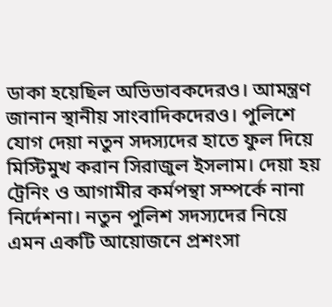ডাকা হয়েছিল অভিভাবকদেরও। আমন্ত্রণ জানান স্থানীয় সাংবাদিকদেরও। পুলিশে যোগ দেয়া নতুন সদস্যদের হাতে ফুল দিয়ে মিস্টিমুখ করান সিরাজুল ইসলাম। দেয়া হয় ট্রেনিং ও আগামীর কর্মপন্থা সম্পর্কে নানা নির্দেশনা। নতুন পুলিশ সদস্যদের নিয়ে এমন একটি আয়োজনে প্রশংসা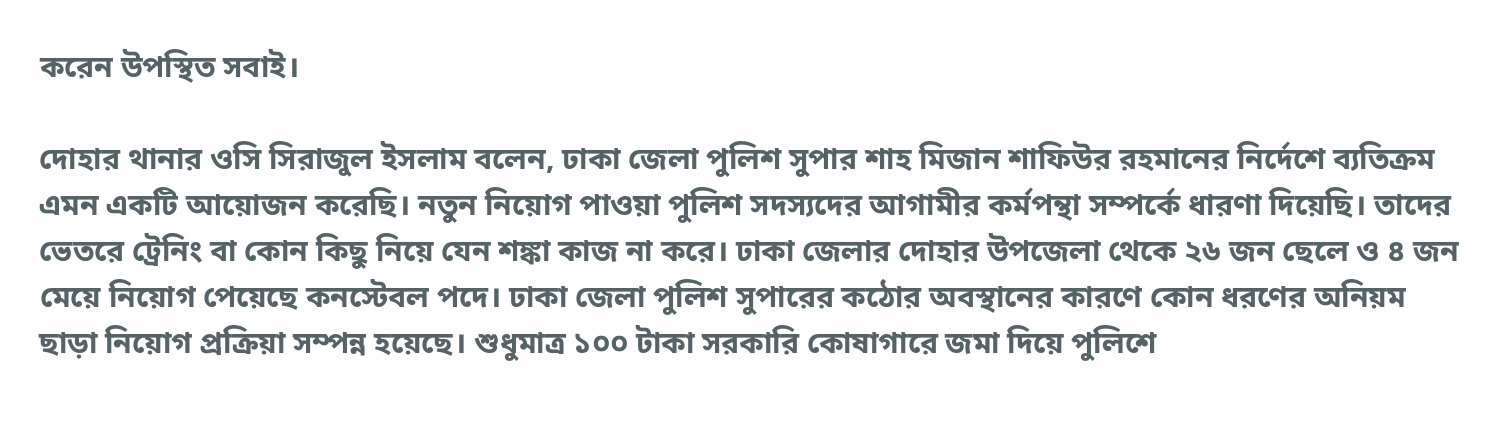করেন উপস্থিত সবাই।

দোহার থানার ওসি সিরাজুল ইসলাম বলেন, ঢাকা জেলা পুলিশ সুপার শাহ মিজান শাফিউর রহমানের নির্দেশে ব্যতিক্রম এমন একটি আয়োজন করেছি। নতুন নিয়োগ পাওয়া পুলিশ সদস্যদের আগামীর কর্মপন্থা সম্পর্কে ধারণা দিয়েছি। তাদের ভেতরে ট্রেনিং বা কোন কিছু নিয়ে যেন শঙ্কা কাজ না করে। ঢাকা জেলার দোহার উপজেলা থেকে ২৬ জন ছেলে ও ৪ জন মেয়ে নিয়োগ পেয়েছে কনস্টেবল পদে। ঢাকা জেলা পুলিশ সুপারের কঠোর অবস্থানের কারণে কোন ধরণের অনিয়ম ছাড়া নিয়োগ প্রক্রিয়া সম্পন্ন হয়েছে। শুধুমাত্র ১০০ টাকা সরকারি কোষাগারে জমা দিয়ে পুলিশে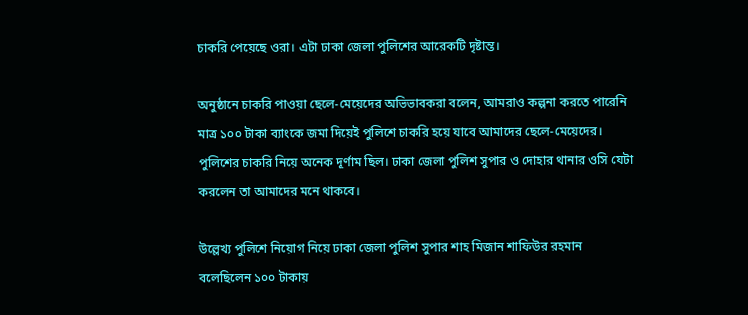চাকরি পেয়েছে ওরা। এটা ঢাকা জেলা পুলিশের আরেকটি দৃষ্টান্ত।

অনুষ্ঠানে চাকরি পাওয়া ছেলে-মেয়েদের অভিভাবকরা বলেন, আমরাও কল্পনা করতে পারেনি মাত্র ১০০ টাকা ব্যাংকে জমা দিয়েই পুলিশে চাকরি হয়ে যাবে আমাদের ছেলে-মেয়েদের। পুলিশের চাকরি নিয়ে অনেক দূর্ণাম ছিল। ঢাকা জেলা পুলিশ সুপার ও দোহার থানার ওসি যেটা করলেন তা আমাদের মনে থাকবে।

উল্লেখ্য পুলিশে নিয়োগ নিয়ে ঢাকা জেলা পুলিশ সুপার শাহ মিজান শাফিউর রহমান বলেছিলেন ১০০ টাকায়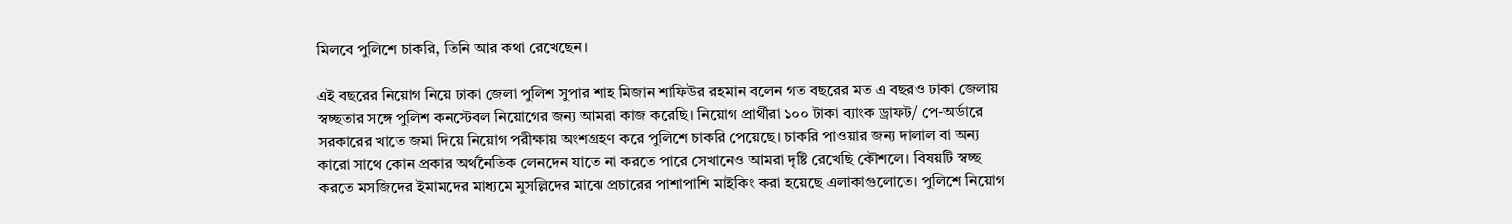মিলবে পুলিশে চাকরি, তিনি আর কথা রেখেছেন।

এই বছরের নিয়োগ নিয়ে ঢাকা জেলা পুলিশ সুপার শাহ মিজান শাফিউর রহমান বলেন গত বছরের মত এ বছরও ঢাকা জেলায় স্বচ্ছতার সঙ্গে পুলিশ কনস্টেবল নিয়োগের জন্য আমরা কাজ করেছি। নিয়োগ প্রার্থীরা ১০০ টাকা ব্যাংক ড্রাফট/ পে-অর্ডারে সরকারের খাতে জমা দিয়ে নিয়োগ পরীক্ষায় অংশগ্রহণ করে পুলিশে চাকরি পেয়েছে। চাকরি পাওয়ার জন্য দালাল বা অন্য কারো সাথে কোন প্রকার অর্থনৈতিক লেনদেন যাতে না করতে পারে সেখানেও আমরা দৃষ্টি রেখেছি কৌশলে। বিষয়টি স্বচ্ছ করতে মসজিদের ইমামদের মাধ্যমে মুসল্লিদের মাঝে প্রচারের পাশাপাশি মাইকিং করা হয়েছে এলাকাগুলোতে। পুলিশে নিয়োগ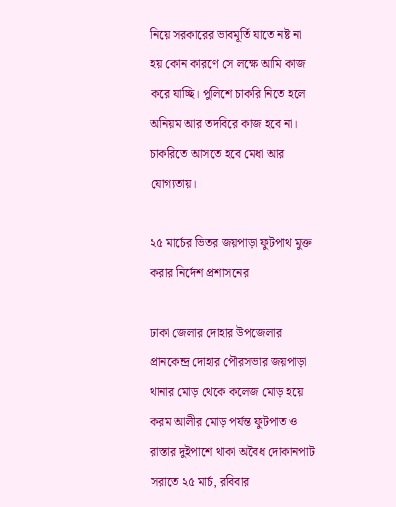নিয়ে সরকারের ভাবমূর্তি যাতে নষ্ট না হয় কোন কারণে সে লক্ষে আমি কাজ করে যাচ্ছি। পুলিশে চাকরি নিতে হলে অনিয়ম আর তদবিরে কাজ হবে না। চাকরিতে আসতে হবে মেধা আর যোগ্যতায়।

২৫ মার্চের ভিতর জয়পাড়া ফুটপাথ মুক্ত করার নির্দেশ প্রশাসনের

ঢাকা জেলার দোহার উপজেলার প্রানকেন্দ্র দোহার পৌরসভার জয়পাড়া থানার মোড় থেকে কলেজ মোড় হয়ে করম আলীর মোড় পর্যন্ত ফুটপাত ও রাস্তার দুইপাশে থাকা অবৈধ দোকানপাট সরাতে ২৫ মার্চ, রবিবার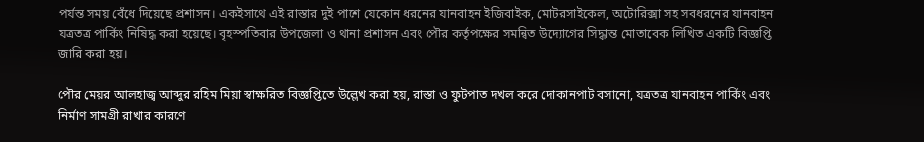পর্যন্ত সময় বেঁধে দিয়েছে প্রশাসন। একইসাথে এই রাস্তার দুই পাশে যেকোন ধরনের যানবাহন ইজিবাইক, মোটরসাইকেল, অটোরিক্সা সহ সবধরনের যানবাহন যত্রতত্র পার্কিং নিষিদ্ধ করা হয়েছে। বৃহস্পতিবার উপজেলা ও থানা প্রশাসন এবং পৌর কর্তৃপক্ষের সমন্বিত উদ্যোগের সিদ্ধান্ত মোতাবেক লিখিত একটি বিজ্ঞপ্তি জারি করা হয়।

পৌর মেয়র আলহাজ্ব আব্দুর রহিম মিয়া স্বাক্ষরিত বিজ্ঞপ্তিতে উল্লেখ করা হয়, রাস্তা ও ফুটপাত দখল করে দোকানপাট বসানো, যত্রতত্র যানবাহন পার্কিং এবং নির্মাণ সামগ্রী রাখার কারণে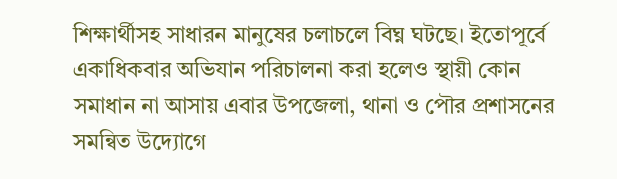শিক্ষার্থীসহ সাধারন মানুষের চলাচলে বিঘ্ন ঘটছে। ইতোপূর্বে একাধিকবার অভিযান পরিচালনা করা হলেও স্থায়ী কোন সমাধান না আসায় এবার উপজেলা, থানা ও পৌর প্রশাসনের সমন্বিত উদ্যোগে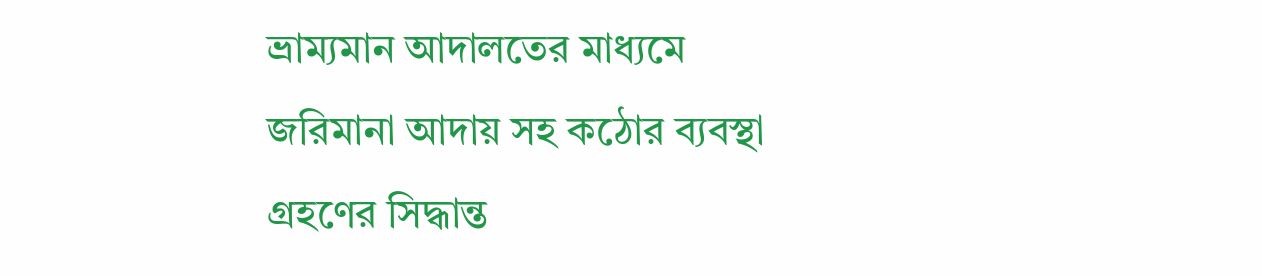ভ্রাম্যমান আদালতের মাধ্যমে জরিমানা আদায় সহ কঠোর ব্যবস্থা গ্রহণের সিদ্ধান্ত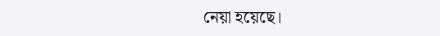নেয়া হয়েছে।